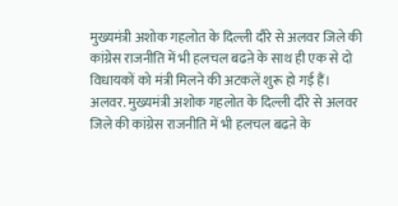मुख्यमंत्री अशोक गहलोत के दिल्ली दौरे से अलवर जिले की कांग्रेस राजनीति में भी हलचल बढऩे के साथ ही एक से दो विधायकों को मंत्री मिलने की अटकलें शुरू हो गई हैं।
अलवर. मुख्यमंत्री अशोक गहलोत के दिल्ली दौरे से अलवर जिले की कांग्रेस राजनीति में भी हलचल बढऩे के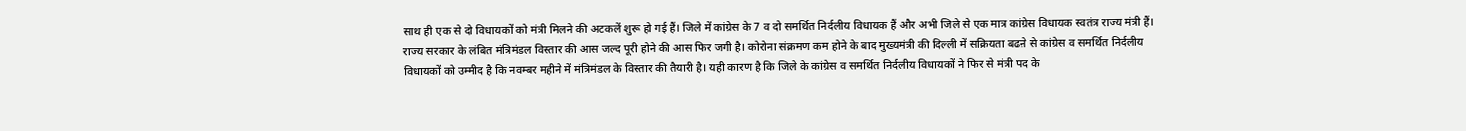साथ ही एक से दो विधायकों को मंत्री मिलने की अटकलें शुरू हो गई हैं। जिले में कांग्रेस के 7 व दो समर्थित निर्दलीय विधायक हैं और अभी जिले से एक मात्र कांग्रेस विधायक स्वतंत्र राज्य मंत्री हैं।
राज्य सरकार के लंबित मंत्रिमंडल विस्तार की आस जल्द पूरी होने की आस फिर जगी है। कोरोना संक्रमण कम होने के बाद मुख्यमंत्री की दिल्ली में सक्रियता बढऩे से कांग्रेस व समर्थित निर्दलीय विधायकों को उम्मीद है कि नवम्बर महीने में मंत्रिमंडल के विस्तार की तैयारी है। यही कारण है कि जिले के कांग्रेस व समर्थित निर्दलीय विधायकों ने फिर से मंत्री पद के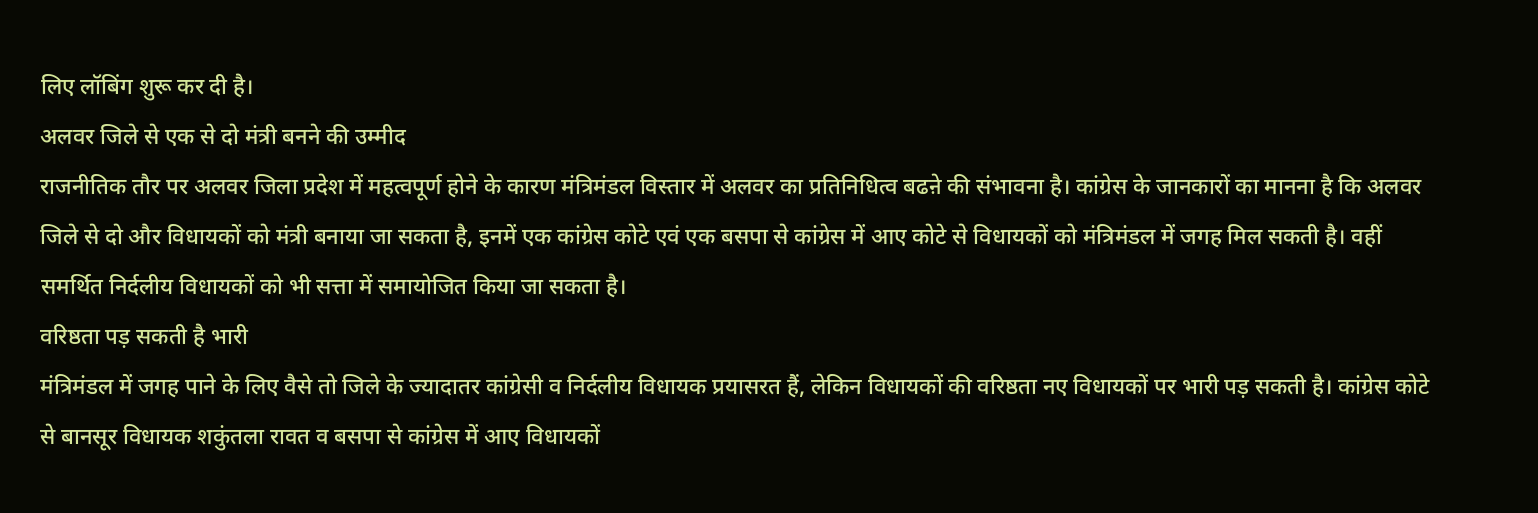लिए लॉबिंग शुरू कर दी है।
अलवर जिले से एक से दो मंत्री बनने की उम्मीद
राजनीतिक तौर पर अलवर जिला प्रदेश में महत्वपूर्ण होने के कारण मंत्रिमंडल विस्तार में अलवर का प्रतिनिधित्व बढऩे की संभावना है। कांग्रेस के जानकारों का मानना है कि अलवर जिले से दो और विधायकों को मंत्री बनाया जा सकता है, इनमें एक कांग्रेस कोटे एवं एक बसपा से कांग्रेस में आए कोटे से विधायकों को मंत्रिमंडल में जगह मिल सकती है। वहीं समर्थित निर्दलीय विधायकों को भी सत्ता में समायोजित किया जा सकता है।
वरिष्ठता पड़ सकती है भारी
मंत्रिमंडल में जगह पाने के लिए वैसे तो जिले के ज्यादातर कांग्रेसी व निर्दलीय विधायक प्रयासरत हैं, लेकिन विधायकों की वरिष्ठता नए विधायकों पर भारी पड़ सकती है। कांग्रेस कोटे से बानसूर विधायक शकुंतला रावत व बसपा से कांग्रेस में आए विधायकों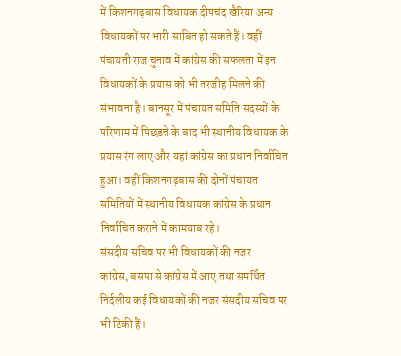में किशनगढ़बास विधायक दीपचंद खैरिया अन्य विधायकों पर भारी साबित हो सकते हैं। वहीं पंचायती राज चुनाव में कांग्रेस की सफलता में इन विधायकों के प्रयास को भी तरजीह मिलने की संभावना है। बानसूर में पंचायत समिति सदस्यों के परिणाम में पिछडऩे के बाद भी स्थानीय विधायक के प्रयास रंग लाए और यहां कांग्रेस का प्रधान निर्वाचित हुआ। वहीं किशनगढ़बास की दोनों पंचायत समितियों में स्थानीय विधायक कांग्रेस के प्रधान निर्वाचित कराने में कामयाब रहे।
संसदीय सचिव पर भी विधायकों की नजर
कांग्रेस, बसपा से कांग्रेस में आए तथा समर्थित निर्दलीय कई विधायकों की नजर संसदीय सचिव पर भी टिकी हैं।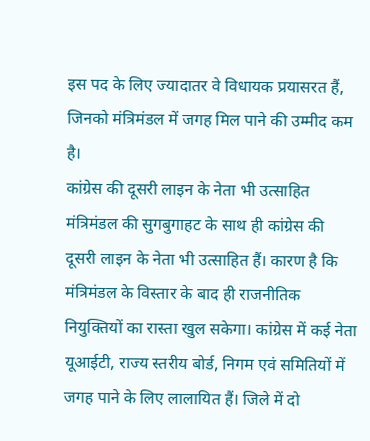इस पद के लिए ज्यादातर वे विधायक प्रयासरत हैं, जिनको मंत्रिमंडल में जगह मिल पाने की उम्मीद कम है।
कांग्रेस की दूसरी लाइन के नेता भी उत्साहित
मंत्रिमंडल की सुगबुगाहट के साथ ही कांग्रेस की दूसरी लाइन के नेता भी उत्साहित हैं। कारण है कि मंत्रिमंडल के विस्तार के बाद ही राजनीतिक नियुक्तियों का रास्ता खुल सकेगा। कांग्रेस में कई नेता यूआईटी, राज्य स्तरीय बोर्ड, निगम एवं समितियों में जगह पाने के लिए लालायित हैं। जिले में दो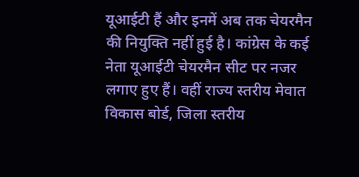यूआईटी हैं और इनमें अब तक चेयरमैन की नियुक्ति नहीं हुई है। कांग्रेस के कई नेता यूआईटी चेयरमैन सीट पर नजर लगाए हुए हैं। वहीं राज्य स्तरीय मेवात विकास बोर्ड, जिला स्तरीय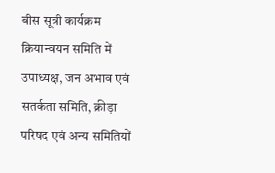बीस सूत्री कार्यक्रम क्रियान्वयन समिति में उपाध्यक्ष, जन अभाव एवं सतर्कता समिति, क्रीड़ा परिषद एवं अन्य समितियों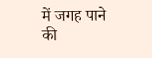में जगह पाने की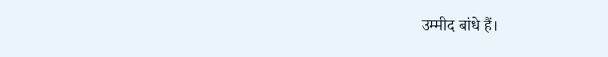उम्मीद बांधे हैं।